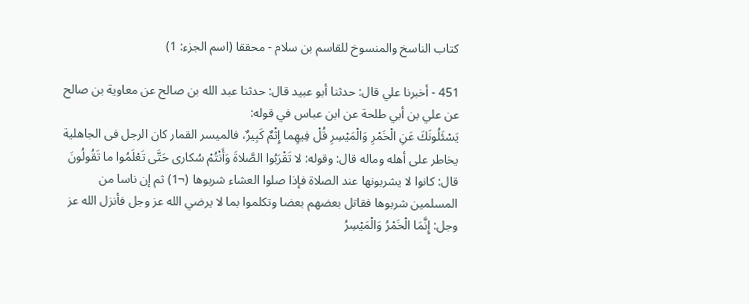كتاب الناسخ والمنسوخ للقاسم بن سلام - محققا (اسم الجزء: 1)

451 - أخبرنا علي قال: حدثنا أبو عبيد قال: حدثنا عبد الله بن صالح عن معاوية بن صالح عن علي بن أبي طلحة عن ابن عباس في قوله:
يَسْئَلُونَكَ عَنِ الْخَمْرِ وَالْمَيْسِرِ قُلْ فِيهِما إِثْمٌ كَبِيرٌ، فالميسر القمار كان الرجل فى الجاهلية يخاطر على أهله وماله قال: وقوله: لا تَقْرَبُوا الصَّلاةَ وَأَنْتُمْ سُكارى حَتَّى تَعْلَمُوا ما تَقُولُونَ قال: كانوا لا يشربونها عند الصلاة فإذا صلوا العشاء شربوها (¬1) ثم إن ناسا من المسلمين شربوها فقاتل بعضهم بعضا وتكلموا بما لا يرضي الله عز وجل فأنزل الله عز وجل: إِنَّمَا الْخَمْرُ وَالْمَيْسِرُ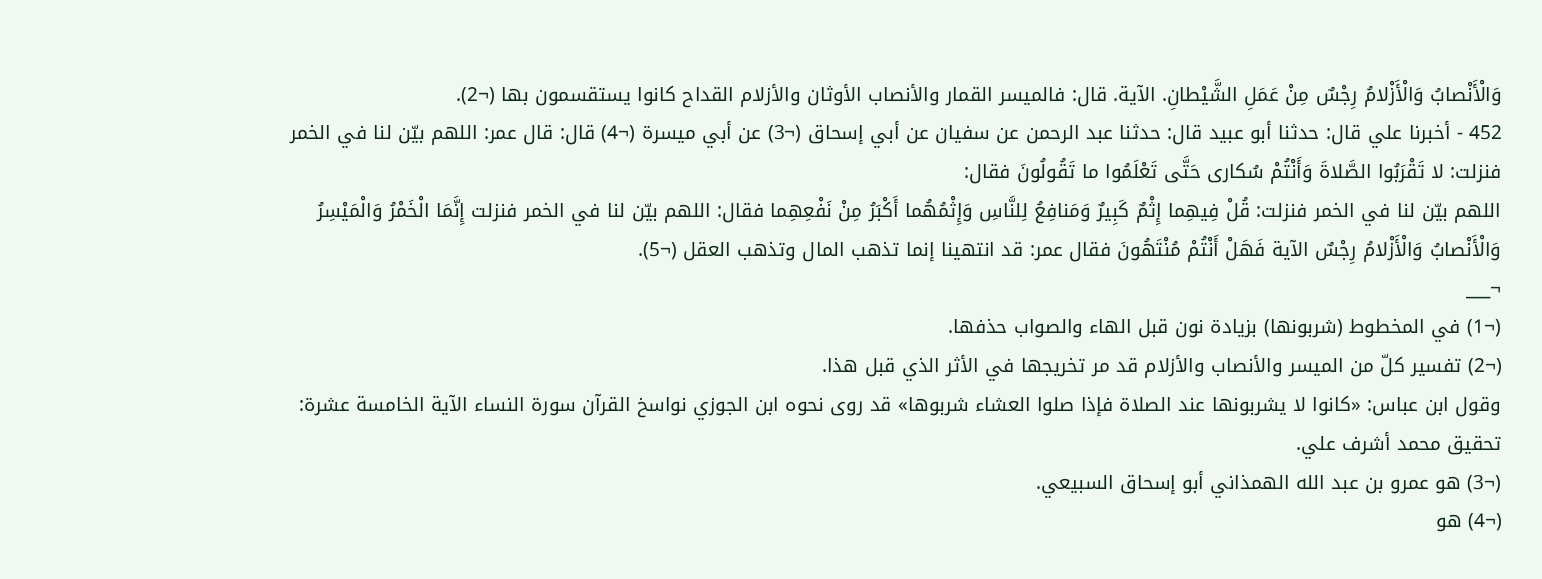وَالْأَنْصابُ وَالْأَزْلامُ رِجْسٌ مِنْ عَمَلِ الشَّيْطانِ. الآية. قال: فالميسر القمار والأنصاب الأوثان والأزلام القداح كانوا يستقسمون بها (¬2).
452 - أخبرنا علي قال: حدثنا أبو عبيد قال: حدثنا عبد الرحمن عن سفيان عن أبي إسحاق (¬3) عن أبي ميسرة (¬4) قال: قال عمر: اللهم بيّن لنا في الخمر فنزلت: لا تَقْرَبُوا الصَّلاةَ وَأَنْتُمْ سُكارى حَتَّى تَعْلَمُوا ما تَقُولُونَ فقال:
اللهم بيّن لنا في الخمر فنزلت: قُلْ فِيهِما إِثْمٌ كَبِيرٌ وَمَنافِعُ لِلنَّاسِ وَإِثْمُهُما أَكْبَرُ مِنْ نَفْعِهِما فقال: اللهم بيّن لنا في الخمر فنزلت إِنَّمَا الْخَمْرُ وَالْمَيْسِرُ وَالْأَنْصابُ وَالْأَزْلامُ رِجْسٌ الآية فَهَلْ أَنْتُمْ مُنْتَهُونَ فقال عمر: قد انتهينا إنما تذهب المال وتذهب العقل (¬5).
¬___
(¬1) في المخطوط (شربونها) بزيادة نون قبل الهاء والصواب حذفها.
(¬2) تفسير كلّ من الميسر والأنصاب والأزلام قد مر تخريجها في الأثر الذي قبل هذا.
وقول ابن عباس: «كانوا لا يشربونها عند الصلاة فإذا صلوا العشاء شربوها» قد روى نحوه ابن الجوزي نواسخ القرآن سورة النساء الآية الخامسة عشرة: تحقيق محمد أشرف علي.
(¬3) هو عمرو بن عبد الله الهمذاني أبو إسحاق السبيعي.
(¬4) هو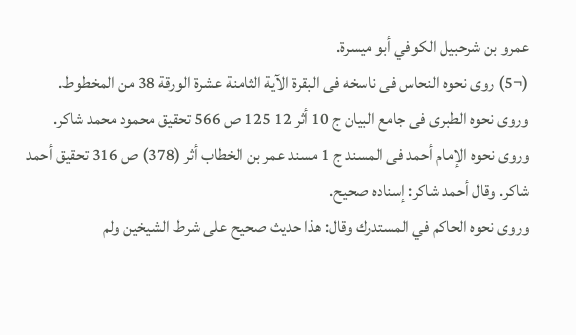عمرو بن شرحبيل الكوفي أبو ميسرة.
(¬5) روى نحوه النحاس فى ناسخه فى البقرة الآية الثامنة عشرة الورقة 38 من المخطوط.
وروى نحوه الطبرى فى جامع البيان ج 10 أثر 12 125 ص 566 تحقيق محمود محمد شاكر.
وروى نحوه الإمام أحمد فى المسند ج 1 مسند عمر بن الخطاب أثر (378) ص 316 تحقيق أحمد شاكر. وقال أحمد شاكر: إسناده صحيح.
وروى نحوه الحاكم في المستدرك وقال: هذا حديث صحيح على شرط الشيخين ولم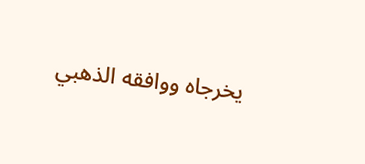يخرجاه ووافقه الذهبي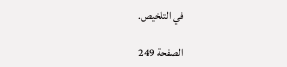في التلخيص.

الصفحة 249